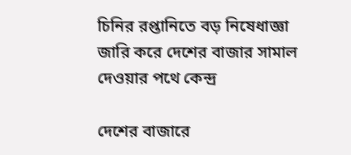চিনির রপ্তানিতে বড় নিষেধাজ্ঞা জারি করে দেশের বাজার সামাল দেওয়ার পথে কেন্দ্র

দেশের বাজারে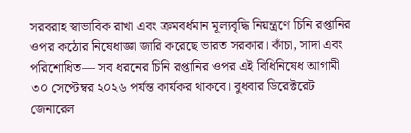সরবরাহ স্বাভাবিক রাখা এবং ক্রমবর্ধমান মূল্যবৃদ্ধি নিয়ন্ত্রণে চিনি রপ্তানির ওপর কঠোর নিষেধাজ্ঞা জারি করেছে ভারত সরকার। কাঁচা, সাদা এবং পরিশোধিত— সব ধরনের চিনি রপ্তানির ওপর এই বিধিনিষেধ আগামী ৩০ সেপ্টেম্বর ২০২৬ পর্যন্ত কার্যকর থাকবে। বুধবার ডিরেক্টরেট জেনারেল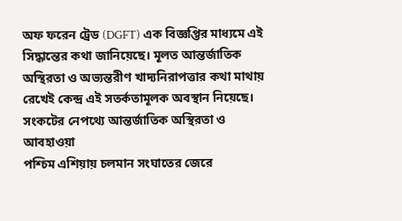অফ ফরেন ট্রেড (DGFT) এক বিজ্ঞপ্তির মাধ্যমে এই সিদ্ধান্তের কথা জানিয়েছে। মূলত আন্তর্জাতিক অস্থিরতা ও অভ্যন্তরীণ খাদ্যনিরাপত্তার কথা মাথায় রেখেই কেন্দ্র এই সতর্কতামূলক অবস্থান নিয়েছে।
সংকটের নেপথ্যে আন্তর্জাতিক অস্থিরতা ও আবহাওয়া
পশ্চিম এশিয়ায় চলমান সংঘাতের জেরে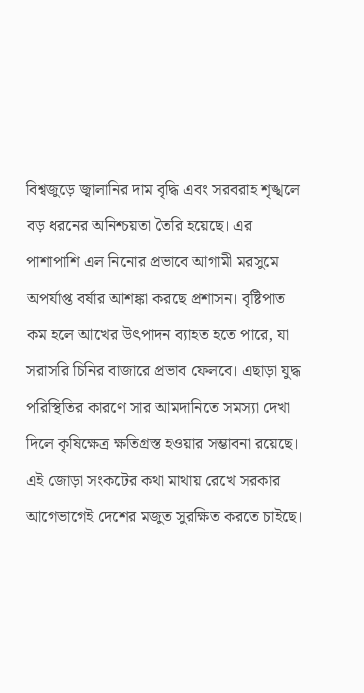বিশ্বজুড়ে জ্বালানির দাম বৃদ্ধি এবং সরবরাহ শৃঙ্খলে বড় ধরনের অনিশ্চয়তা তৈরি হয়েছে। এর পাশাপাশি এল নিনোর প্রভাবে আগামী মরসুমে অপর্যাপ্ত বর্ষার আশঙ্কা করছে প্রশাসন। বৃষ্টিপাত কম হলে আখের উৎপাদন ব্যাহত হতে পারে, যা সরাসরি চিনির বাজারে প্রভাব ফেলবে। এছাড়া যুদ্ধ পরিস্থিতির কারণে সার আমদানিতে সমস্যা দেখা দিলে কৃষিক্ষেত্র ক্ষতিগ্রস্ত হওয়ার সম্ভাবনা রয়েছে। এই জোড়া সংকটের কথা মাথায় রেখে সরকার আগেভাগেই দেশের মজুত সুরক্ষিত করতে চাইছে।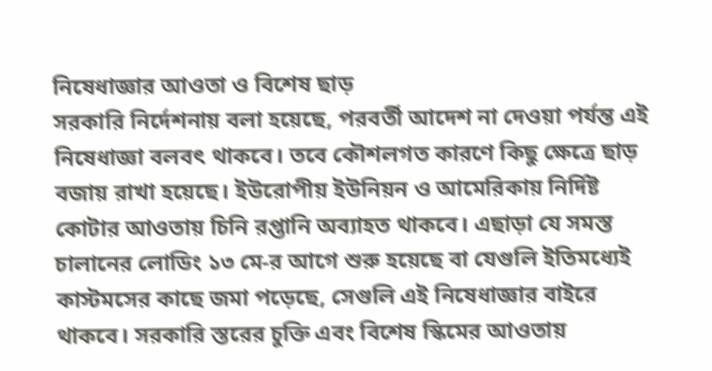নিষেধাজ্ঞার আওতা ও বিশেষ ছাড়
সরকারি নির্দেশনায় বলা হয়েছে, পরবর্তী আদেশ না দেওয়া পর্যন্ত এই নিষেধাজ্ঞা বলবৎ থাকবে। তবে কৌশলগত কারণে কিছু ক্ষেত্রে ছাড় বজায় রাখা হয়েছে। ইউরোপীয় ইউনিয়ন ও আমেরিকায় নির্দিষ্ট কোটার আওতায় চিনি রপ্তানি অব্যাহত থাকবে। এছাড়া যে সমস্ত চালানের লোডিং ১৩ মে-র আগে শুরু হয়েছে বা যেগুলি ইতিমধ্যেই কাস্টমসের কাছে জমা পড়েছে, সেগুলি এই নিষেধাজ্ঞার বাইরে থাকবে। সরকারি স্তরের চুক্তি এবং বিশেষ স্কিমের আওতায়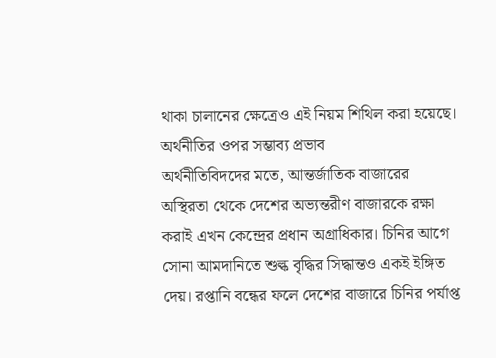থাকা চালানের ক্ষেত্রেও এই নিয়ম শিথিল করা হয়েছে।
অর্থনীতির ওপর সম্ভাব্য প্রভাব
অর্থনীতিবিদদের মতে, আন্তর্জাতিক বাজারের অস্থিরতা থেকে দেশের অভ্যন্তরীণ বাজারকে রক্ষা করাই এখন কেন্দ্রের প্রধান অগ্রাধিকার। চিনির আগে সোনা আমদানিতে শুল্ক বৃদ্ধির সিদ্ধান্তও একই ইঙ্গিত দেয়। রপ্তানি বন্ধের ফলে দেশের বাজারে চিনির পর্যাপ্ত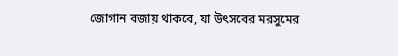জোগান বজায় থাকবে, যা উৎসবের মরসুমের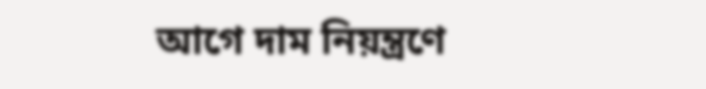আগে দাম নিয়ন্ত্রণে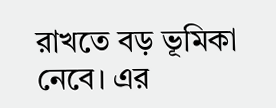রাখতে বড় ভূমিকা নেবে। এর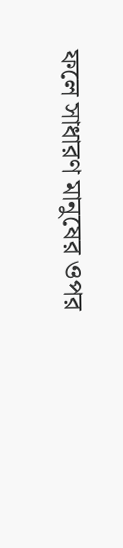ফলে সাধারণ মানুষের ওপর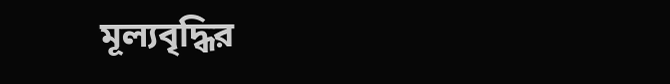মূল্যবৃদ্ধির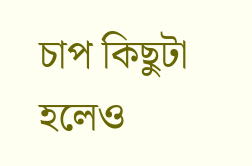চাপ কিছুটা হলেও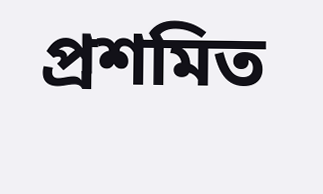প্রশমিত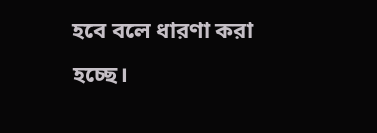হবে বলে ধারণা করা হচ্ছে।